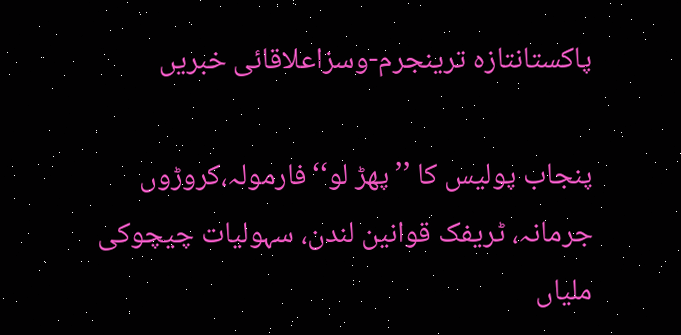پاکستانتازہ ترینجرم-وسزاعلاقائی خبریں

پنجاب پولیس کا ’’پھڑ لو‘‘فارمولہ،کروڑوں جرمانہ، ٹریفک قوانین لندن، سہولیات چیچوکی ملیاں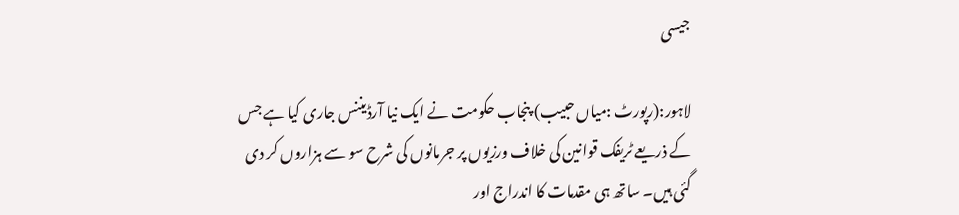جیسی

لاہور:(رپورٹ :میاں حبیب) پنجاب حکومت نے ایک نیا آرڈیننس جاری کیا ہے جس کے ذریعے ٹریفک قوانین کی خلاف ورزیوں پر جرمانوں کی شرح سو سے ہزاروں کر دی گئی ہیں۔ ساتھ ہی مقدمات کا اندراج اور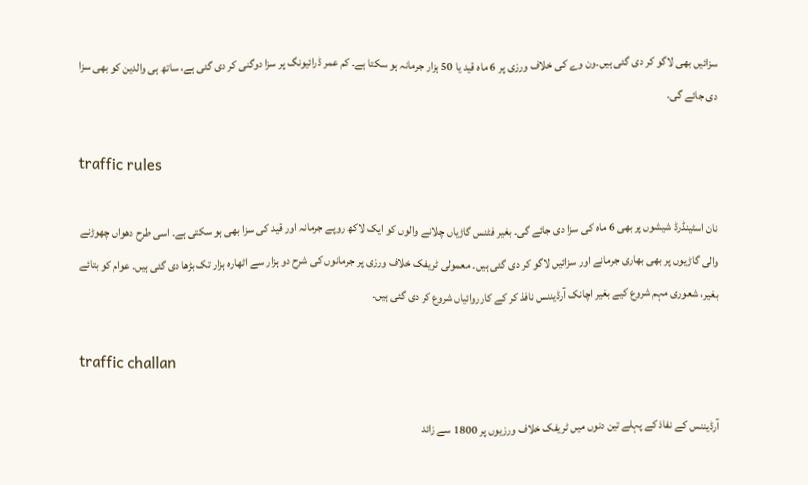سزائیں بھی لاگو کر دی گئی ہیں۔ون وے کی خلاف ورزی پر 6 ماہ قید یا 50 ہزار جرمانہ ہو سکتا ہے۔ کم عمر ڈرائیونگ پر سزا دوگنی کر دی گئی ہے، ساتھ ہی والدین کو بھی سزا دی جائے گی۔

traffic rules

نان اسٹینڈرڈ شیشوں پر بھی 6 ماہ کی سزا دی جائے گی۔ بغیر فٹنس گاڑیاں چلانے والوں کو ایک لاکھ روپے جرمانہ اور قید کی سزا بھی ہو سکتی ہے۔ اسی طرح دھواں چھوڑنے والی گاڑیوں پر بھی بھاری جرمانے اور سزائیں لاگو کر دی گئی ہیں۔ معمولی ٹریفک خلاف ورزی پر جرمانوں کی شرح دو ہزار سے اٹھارہ ہزار تک بڑھا دی گئی ہیں۔ عوام کو بتائے بغیر، شعوری مہم شروع کیے بغیر اچانک آرڈیننس نافذ کر کے کارروائیاں شروع کر دی گئی ہیں۔

traffic challan

آرڈیننس کے نفاذ کے پہلے تین دنوں میں ٹریفک خلاف ورزیوں پر 1800 سے زائد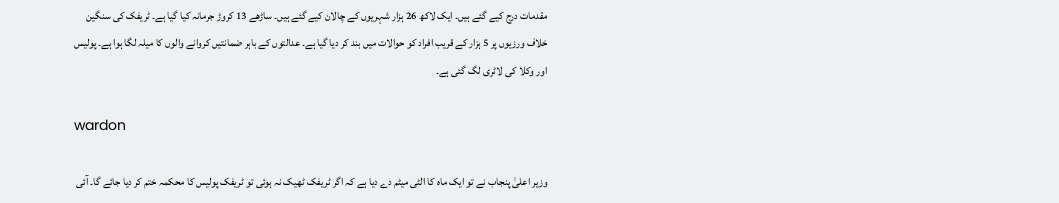مقدمات درج کیے گئے ہیں۔ ایک لاکھ 26 ہزار شہریوں کے چالان کیے گئے ہیں۔ ساڑھے 13 کروڑ جرمانہ کیا گیا ہے۔ ٹریفک کی سنگین خلاف ورزیوں پر 5 ہزار کے قریب افراد کو حوالات میں بند کر دیا گیا ہے۔ عدالتوں کے باہر ضمانتیں کروانے والوں کا میلہ لگا ہوا ہے۔ پولیس اور وکلا کی لاٹری لگ گئی ہے۔

wardon

وزیر اعلیٰ پنجاب نے تو ایک ماہ کا الٹی میٹم دے دیا ہے کہ اگر ٹریفک ٹھیک نہ ہوئی تو ٹریفک پولیس کا محکمہ ختم کر دیا جائے گا۔ آئی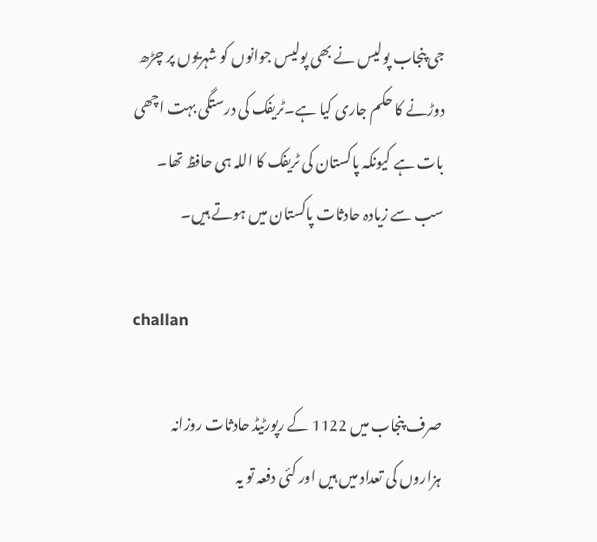جی پنجاب پولیس نے بھی پولیس جوانوں کو شہریوں پر چڑھ دوڑنے کا حکم جاری کیا ہے۔ٹریفک کی درستگی بہت اچھی بات ہے کیونکہ پاکستان کی ٹریفک کا اللہ ہی حافظ تھا۔ سب سے زیادہ حادثات پاکستان میں ہوتے ہیں۔

challan

صرف پنجاب میں 1122 کے رپورٹیڈ حادثات روزانہ ہزاروں کی تعداد میں ہیں اور کئی دفعہ تو یہ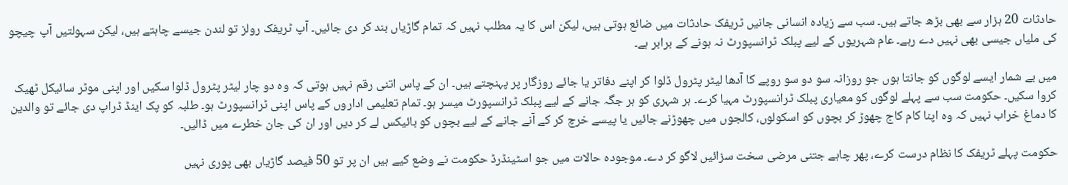حادثات 20 ہزار سے بھی بڑھ جاتے ہیں۔ سب سے زیادہ انسانی جانیں ٹریفک حادثات میں ضائع ہوتی ہیں، لیکن اس کا یہ مطلب نہیں کہ تمام گاڑیاں بند کر دی جائیں۔ آپ ٹریفک رولز تو لندن جیسے چاہتے ہیں، لیکن سہولتیں آپ چیچو کی ملیاں جیسی بھی نہیں دے رہے۔ عام شہریوں کے لیے پبلک ٹرانسپورٹ نہ ہونے کے برابر ہے۔

میں بے شمار ایسے لوگوں کو جانتا ہوں جو روزانہ سو دو سو روپے کا آدھا لیٹر پٹرول ڈلوا کر اپنے دفاتر یا جائے روزگار پر پہنچتے ہیں۔ ان کے پاس اتنی رقم نہیں ہوتی کہ وہ دو چار لیٹر پٹرول ڈلوا سکیں اور اپنی موٹر سائیکل ٹھیک کروا سکیں۔ حکومت سب سے پہلے لوگوں کو معیاری پبلک ٹرانسپورٹ مہیا کرے۔ ہر شہری کو ہر جگہ جانے کے لیے پبلک ٹرانسپورٹ میسر ہو۔ تمام تعلیمی اداروں کے پاس اپنی ٹرانسپورٹ ہو۔ طلبہ کو پک اینڈ ڈراپ دی جائے تو والدین کا دماغ خراب نہیں کہ وہ اپنا کام کاج چھوڑ کر بچوں کو اسکولوں، کالجوں میں چھوڑنے جائیں یا پیسے خرچ کر کے آنے جانے کے لیے بچوں کو بائیکس لے کر دیں اور ان کی جان خطرے میں ڈالیں۔

حکومت پہلے ٹریفک کا نظام درست کرے، پھر چاہے جتنی مرضی سخت سزائیں لاگو کر دے۔ موجودہ حالات میں جو اسٹینڈرڈ حکومت نے وضع کیے ہیں ان پر تو 50 فیصد گاڑیاں بھی پوری نہیں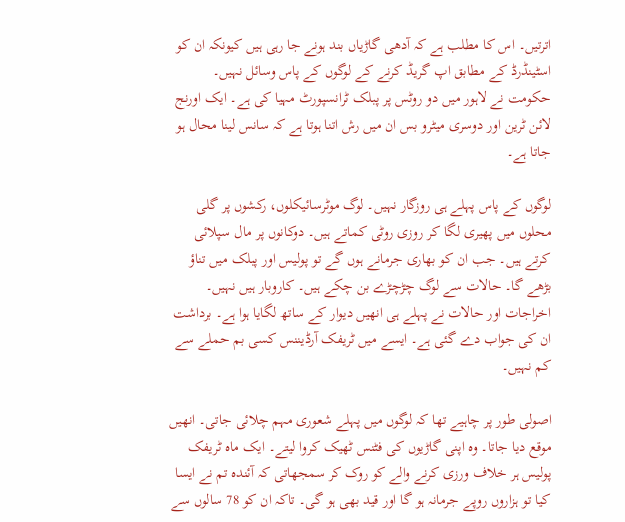اترتیں۔ اس کا مطلب ہے کہ آدھی گاڑیاں بند ہونے جا رہی ہیں کیونکہ ان کو اسٹینڈرڈ کے مطابق اپ گریڈ کرنے کے لوگوں کے پاس وسائل نہیں۔ حکومت نے لاہور میں دو روٹس پر پبلک ٹرانسپورٹ مہیا کی ہے۔ ایک اورنج لائن ٹرین اور دوسری میٹرو بس ان میں رش اتنا ہوتا ہے کہ سانس لینا محال ہو جاتا ہے۔

لوگوں کے پاس پہلے ہی روزگار نہیں۔ لوگ موٹرسائیکلوں، رکشوں پر گلی محلوں میں پھیری لگا کر روزی روٹی کماتے ہیں۔ دوکانوں پر مال سپلائی کرتے ہیں۔ جب ان کو بھاری جرمانے ہوں گے تو پولیس اور پبلک میں تناؤ بڑھے گا۔ حالات سے لوگ چڑچڑے بن چکے ہیں۔ کاروبار ہیں نہیں۔ اخراجات اور حالات نے پہلے ہی انھیں دیوار کے ساتھ لگایا ہوا ہے۔ برداشت ان کی جواب دے گئی ہے۔ ایسے میں ٹریفک آرڈیننس کسی بم حملے سے کم نہیں۔

اصولی طور پر چاہیے تھا کہ لوگوں میں پہلے شعوری مہم چلائی جاتی۔ انھیں موقع دیا جاتا۔ وہ اپنی گاڑیوں کی فٹنس ٹھیک کروا لیتے۔ ایک ماہ ٹریفک پولیس ہر خلاف ورزی کرنے والے کو روک کر سمجھاتی کہ آئندہ تم نے ایسا کیا تو ہزاروں روپے جرمانہ ہو گا اور قید بھی ہو گی۔ تاکہ ان کو 78 سالوں سے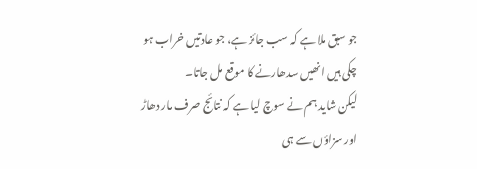جو سبق ملا ہے کہ سب جائز ہے، جو عادتیں خراب ہو چکی ہیں انھیں سدھارنے کا موقع مل جاتا۔
لیکن شاید ہم نے سوچ لیا ہے کہ نتائج صرف مار دھاڑ اور سزاؤں سے ہی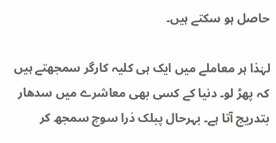حاصل ہو سکتے ہیں۔

لہٰذا ہر معاملے میں ایک ہی کلیہ کارگر سمجھتے ہیں کہ پھڑ لو۔ دنیا کے کسی بھی معاشرے میں سدھار بتدریج آتا ہے۔ بہرحال پبلک ذرا سوچ سمجھ کر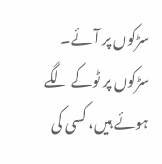سڑکوں پر آئے۔ سڑکوں پر ٹوکے لگے ہوئے ہیں، کسی کی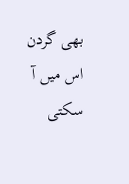بھی گردن اس میں آ سکتی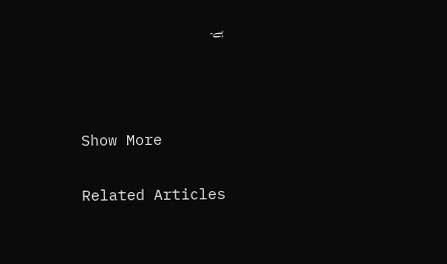ہے۔



Show More

Related Articles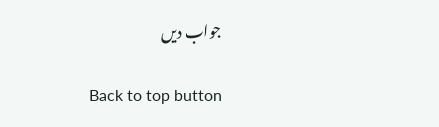جواب دیں

Back to top button